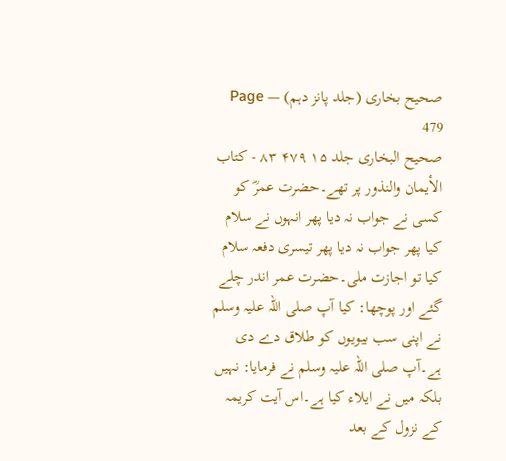صحیح بخاری (جلد پانز دہم) — Page 479
صحیح البخاری جلد ۱۵ ۴۷۹ ۸۳ - كتاب الأيمان والنذور پر تھے۔حضرت عمرؓ کو کسی نے جواب نہ دیا پھر انہوں نے سلام کیا پھر جواب نہ دیا پھر تیسری دفعہ سلام کیا تو اجازت ملی۔حضرت عمر اندر چلے گئے اور پوچھا: کیا آپ صلی اللہ علیہ وسلم نے اپنی سب بیویوں کو طلاق دے دی ہے۔آپ صلی اللہ علیہ وسلم نے فرمایا: نہیں بلکہ میں نے ایلاء کیا ہے۔اس آیت کریمہ کے نزول کے بعد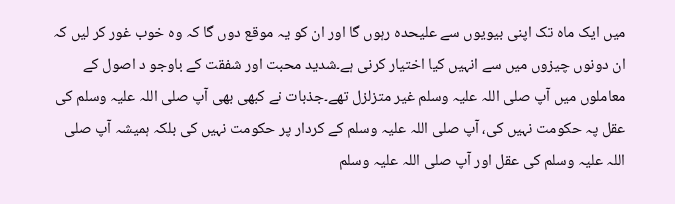میں ایک ماہ تک اپنی بیویوں سے علیحدہ رہوں گا اور ان کو یہ موقع دوں گا کہ وہ خوب غور کر لیں کہ ان دونوں چیزوں میں سے انہیں کیا اختیار کرنی ہے۔شدید محبت اور شفقت کے باوجو د اصول کے معاملوں میں آپ صلی اللہ علیہ وسلم غیر متزلزل تھے۔جذبات نے کبھی بھی آپ صلی اللہ علیہ وسلم کی عقل پہ حکومت نہیں کی، آپ صلی اللہ علیہ وسلم کے کردار پر حکومت نہیں کی بلکہ ہمیشہ آپ صلی اللہ علیہ وسلم کی عقل اور آپ صلی اللہ علیہ وسلم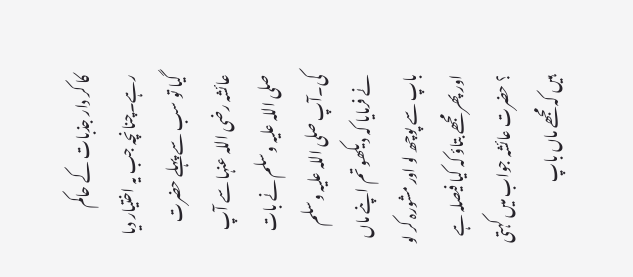کا کر دار جذبات کے حاکم رہے۔چنانچہ جب یہ اختیار دیا گیا تو سب سے پہلے حضرت عائشہ رضی اللہ عنہا سے آپ صلی اللہ علیہ وسلم نے بات کی۔آپ صلی اللہ علیہ وسلم نے فرمایا کہ دیکھو تم اپنے ماں باپ سے پوچھ لو اور مشورہ کر لو اور پھر مجھے بتاؤ کہ کیا فیصلہ ہے ؟ حضرت عائشہ جواب میں کہتی ہیں کہ مجھے ماں باپ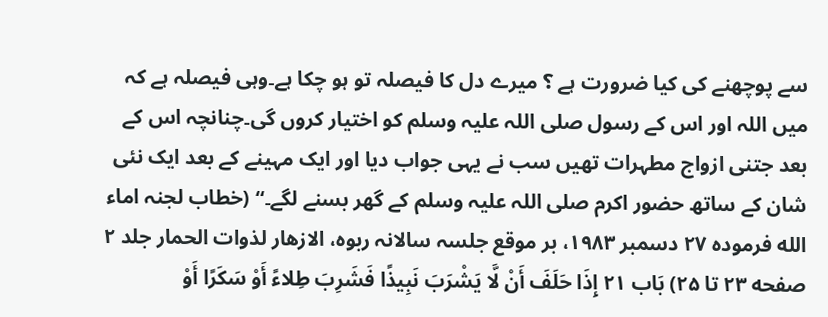سے پوچھنے کی کیا ضرورت ہے ؟ میرے دل کا فیصلہ تو ہو چکا ہے۔وہی فیصلہ ہے کہ میں اللہ اور اس کے رسول صلی اللہ علیہ وسلم کو اختیار کروں گی۔چنانچہ اس کے بعد جتنی ازواج مطہرات تھیں سب نے یہی جواب دیا اور ایک مہینے کے بعد ایک نئی شان کے ساتھ حضور اکرم صلی اللہ علیہ وسلم کے گھر بسنے لگے۔“ (خطاب لجنہ اماء الله فرموده ۲۷ دسمبر ۱۹۸۳، بر موقع جلسہ سالانہ ربوہ، الازهار لذوات الحمار جلد ۲ صفحه ۲۳ تا ۲۵) بَاب ۲۱ إِذَا حَلَفَ أَنْ لَّا يَشْرَبَ نَبِيذًا فَشَرِبَ طِلاءً أَوْ سَكَرًا أَوْ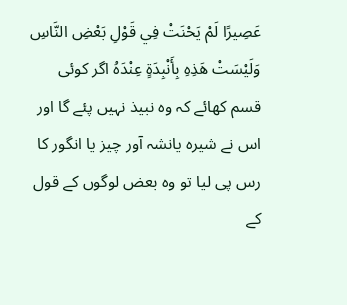عَصِيرًا لَمْ يَحْنَتْ فِي قَوْلِ بَعْضِ النَّاسِ وَلَيْسَتْ هَذِهِ بِأَنْبِدَةٍ عِنْدَهُ اگر کوئی قسم کھائے کہ وہ نبیذ نہیں پئے گا اور اس نے شیرہ یانشہ آور چیز یا انگور کا رس پی لیا تو وہ بعض لوگوں کے قول کے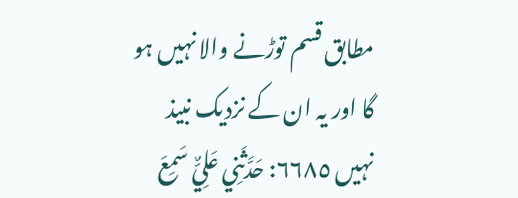مطابق قسم توڑنے والا نہیں ہو گا اور یہ ان کے نزدیک نبیذ نہیں ٦٦٨٥: حَدَّثَنِي عَلِيٌّ سَمِعَ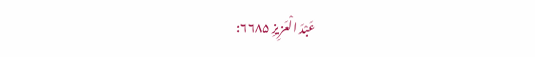عَبْدَ الْعَزِيزِ ۶۶۸۵: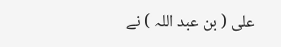علی ( بن عبد اللہ ) نے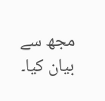مجھ سے بیان کیا۔